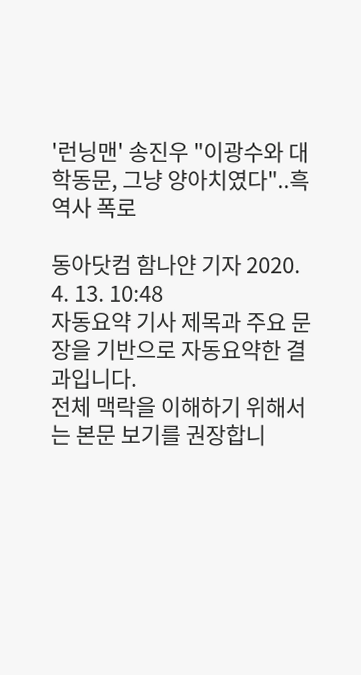'런닝맨' 송진우 "이광수와 대학동문, 그냥 양아치였다"..흑역사 폭로

동아닷컴 함나얀 기자 2020. 4. 13. 10:48
자동요약 기사 제목과 주요 문장을 기반으로 자동요약한 결과입니다.
전체 맥락을 이해하기 위해서는 본문 보기를 권장합니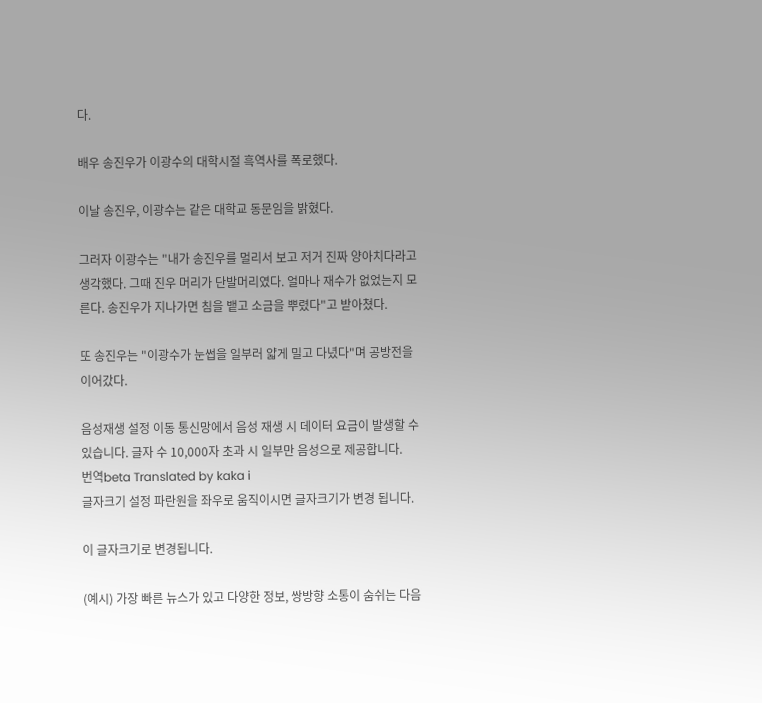다.

배우 송진우가 이광수의 대학시절 흑역사를 폭로했다.

이날 송진우, 이광수는 같은 대학교 동문임을 밝혔다.

그러자 이광수는 "내가 송진우를 멀리서 보고 저거 진짜 양아치다라고 생각했다. 그때 진우 머리가 단발머리였다. 얼마나 재수가 없었는지 모른다. 송진우가 지나가면 침을 뱉고 소금을 뿌렸다"고 받아쳤다.

또 송진우는 "이광수가 눈썹을 일부러 얇게 밀고 다녔다"며 공방전을 이어갔다.

음성재생 설정 이동 통신망에서 음성 재생 시 데이터 요금이 발생할 수 있습니다. 글자 수 10,000자 초과 시 일부만 음성으로 제공합니다.
번역beta Translated by kaka i
글자크기 설정 파란원을 좌우로 움직이시면 글자크기가 변경 됩니다.

이 글자크기로 변경됩니다.

(예시) 가장 빠른 뉴스가 있고 다양한 정보, 쌍방향 소통이 숨쉬는 다음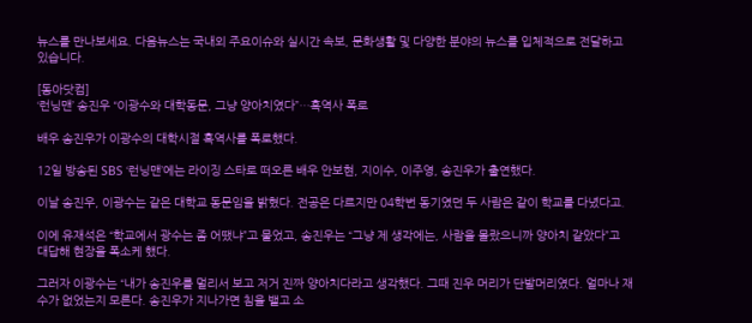뉴스를 만나보세요. 다음뉴스는 국내외 주요이슈와 실시간 속보, 문화생활 및 다양한 분야의 뉴스를 입체적으로 전달하고 있습니다.

[동아닷컴]
‘런닝맨’ 송진우 “이광수와 대학동문, 그냥 양아치였다”…흑역사 폭로

배우 송진우가 이광수의 대학시절 흑역사를 폭로했다.

12일 방송된 SBS ‘런닝맨’에는 라이징 스타로 떠오른 배우 안보현, 지이수, 이주영, 송진우가 출연했다.

이날 송진우, 이광수는 같은 대학교 동문임을 밝혔다. 전공은 다르지만 04학번 동기였던 두 사람은 같이 학교를 다녔다고.

이에 유재석은 “학교에서 광수는 좀 어땠냐”고 물었고, 송진우는 “그냥 제 생각에는, 사람을 몰랐으니까 양아치 같았다”고 대답해 현장을 폭소케 했다.

그러자 이광수는 “내가 송진우를 멀리서 보고 저거 진짜 양아치다라고 생각했다. 그때 진우 머리가 단발머리였다. 얼마나 재수가 없었는지 모른다. 송진우가 지나가면 침을 뱉고 소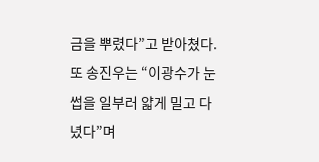금을 뿌렸다”고 받아쳤다. 또 송진우는 “이광수가 눈썹을 일부러 얇게 밀고 다녔다”며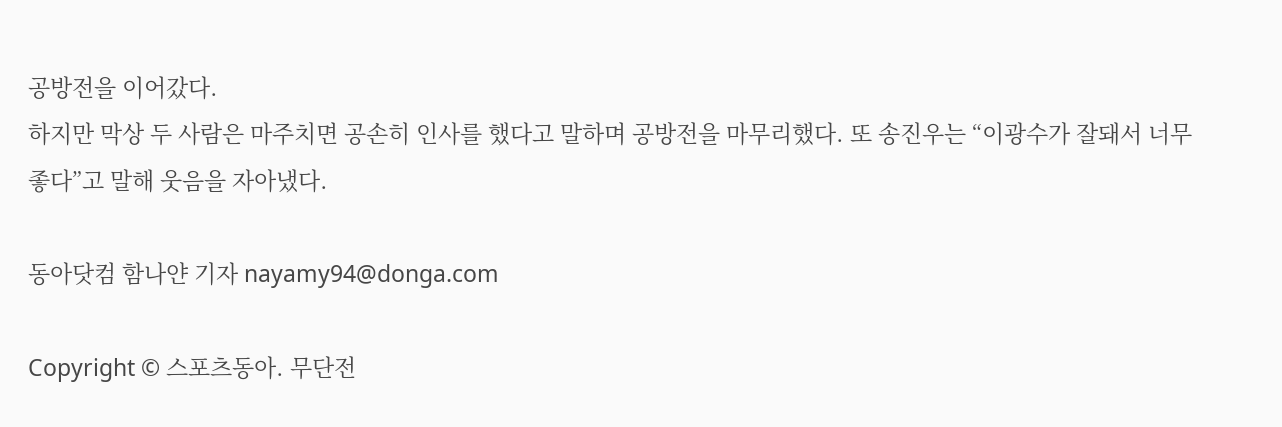공방전을 이어갔다.
하지만 막상 두 사람은 마주치면 공손히 인사를 했다고 말하며 공방전을 마무리했다. 또 송진우는 “이광수가 잘돼서 너무 좋다”고 말해 웃음을 자아냈다.

동아닷컴 함나얀 기자 nayamy94@donga.com

Copyright © 스포츠동아. 무단전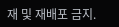재 및 재배포 금지.